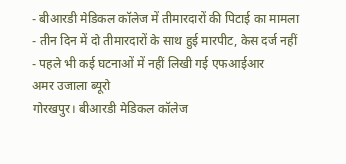- बीआरडी मेडिकल कॉलेज में तीमारदारों की पिटाई का मामला
- तीन दिन में दो तीमारदारों के साथ हुई मारपीट, केस दर्ज नहीं
- पहले भी कई घटनाओं में नहीं लिखी गई एफआईआर
अमर उजाला ब्यूरो
गोरखपुर। बीआरडी मेडिकल कॉलेज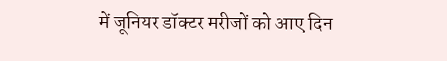में जूनियर डॉक्टर मरीजों को आए दिन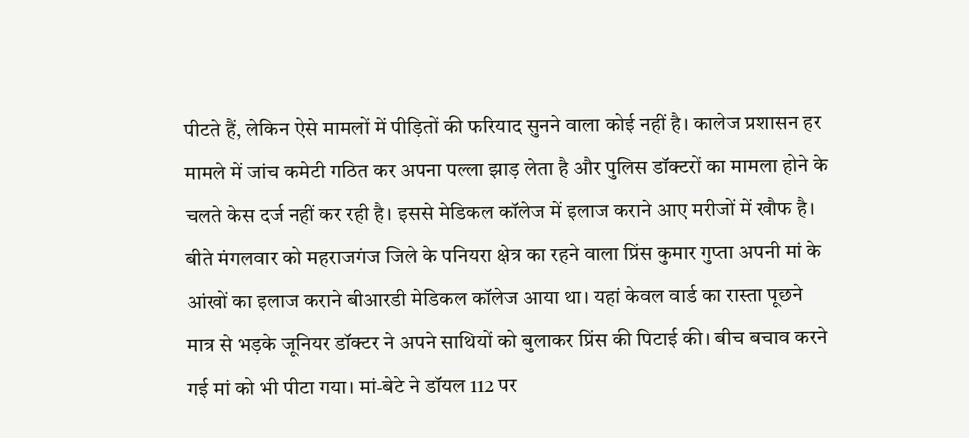पीटते हैं, लेकिन ऐसे मामलों में पीड़ितों की फरियाद सुनने वाला कोई नहीं है। कालेज प्रशासन हर मामले में जांच कमेटी गठित कर अपना पल्ला झाड़ लेता है और पुलिस डॉक्टरों का मामला होने के चलते केस दर्ज नहीं कर रही है। इससे मेडिकल कॉलेज में इलाज कराने आए मरीजों में खौफ है।
बीते मंगलवार को महराजगंज जिले के पनियरा क्षेत्र का रहने वाला प्रिंस कुमार गुप्ता अपनी मां के आंखों का इलाज कराने बीआरडी मेडिकल कॉलेज आया था। यहां केवल वार्ड का रास्ता पूछने मात्र से भड़के जूनियर डॉक्टर ने अपने साथियों को बुलाकर प्रिंस की पिटाई की। बीच बचाव करने गई मां को भी पीटा गया। मां-बेटे ने डॉयल 112 पर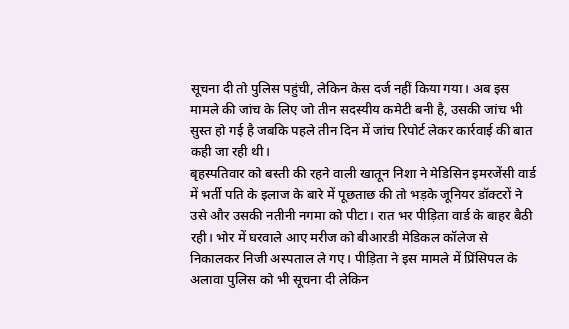सूचना दी तो पुलिस पहुंची, लेकिन केस दर्ज नहीं किया गया। अब इस मामले की जांच के लिए जो तीन सदस्यीय कमेटी बनी है, उसकी जांच भी सुस्त हो गई है जबकि पहले तीन दिन में जांच रिपोर्ट लेकर कार्रवाई की बात कही जा रही थी।
बृहस्पतिवार को बस्ती की रहने वाली खातून निशा ने मेडिसिन इमरजेंसी वार्ड में भर्ती पति के इलाज के बारे में पूछताछ की तो भड़के जूनियर डॉक्टरों ने उसे और उसकी नतीनी नगमा को पीटा। रात भर पीड़िता वार्ड के बाहर बैठी रही। भोर में घरवाले आए मरीज को बीआरडी मेडिकल कॉलेज से निकालकर निजी अस्पताल ले गए। पीड़िता ने इस मामले में प्रिंसिपल के अलावा पुलिस को भी सूचना दी लेकिन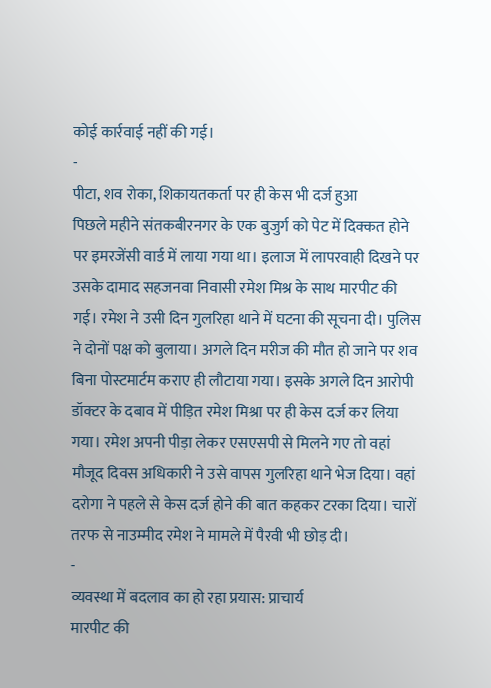कोई कार्रवाई नहीं की गई।
-
पीटा, शव रोका, शिकायतकर्ता पर ही केस भी दर्ज हुआ
पिछले महीने संतकबीरनगर के एक बुजुर्ग को पेट में दिक्कत होने पर इमरजेंसी वार्ड में लाया गया था। इलाज में लापरवाही दिखने पर उसके दामाद सहजनवा निवासी रमेश मिश्र के साथ मारपीट की गई। रमेश ने उसी दिन गुलरिहा थाने में घटना की सूचना दी। पुलिस ने दोनों पक्ष को बुलाया। अगले दिन मरीज की मौत हो जाने पर शव बिना पोस्टमार्टम कराए ही लौटाया गया। इसके अगले दिन आरोपी डॉक्टर के दबाव में पीड़ित रमेश मिश्रा पर ही केस दर्ज कर लिया गया। रमेश अपनी पीड़ा लेकर एसएसपी से मिलने गए तो वहां मौजूद दिवस अधिकारी ने उसे वापस गुलरिहा थाने भेज दिया। वहां दरोगा ने पहले से केस दर्ज होने की बात कहकर टरका दिया। चारों तरफ से नाउम्मीद रमेश ने मामले में पैरवी भी छोड़ दी।
-
व्यवस्था में बदलाव का हो रहा प्रयास: प्राचार्य
मारपीट की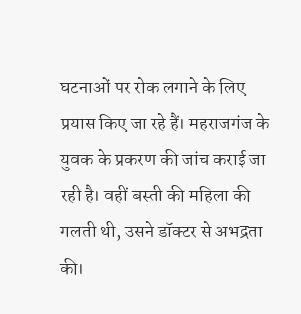घटनाओं पर रोक लगाने के लिए प्रयास किए जा रहे हैं। महराजगंज के युवक के प्रकरण की जांच कराई जा रही है। वहीं बस्ती की महिला की गलती थी, उसने डॉक्टर से अभद्रता की।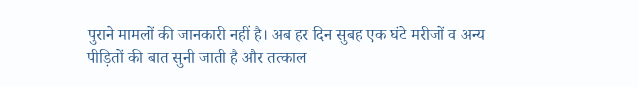पुराने मामलों की जानकारी नहीं है। अब हर दिन सुबह एक घंटे मरीजों व अन्य पीड़ितों की बात सुनी जाती है और तत्काल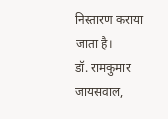निस्तारण कराया जाता है।
डॉ. रामकुमार जायसवाल,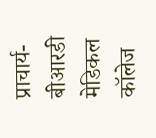प्राचार्य-बीआरडी मेडिकल कॉलेज